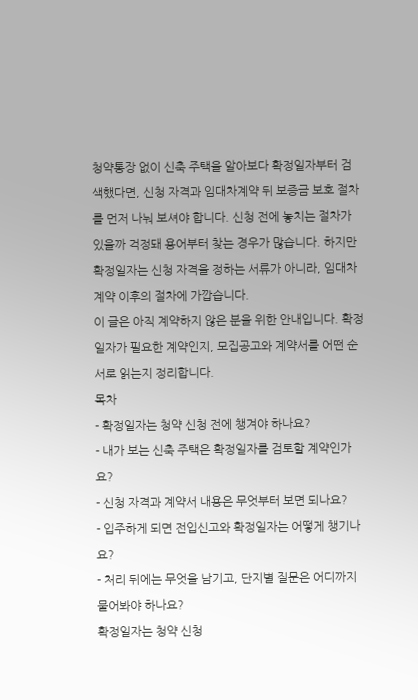청약통장 없이 신축 주택을 알아보다 확정일자부터 검색했다면, 신청 자격과 임대차계약 뒤 보증금 보호 절차를 먼저 나눠 보셔야 합니다. 신청 전에 놓치는 절차가 있을까 걱정돼 용어부터 찾는 경우가 많습니다. 하지만 확정일자는 신청 자격을 정하는 서류가 아니라, 임대차계약 이후의 절차에 가깝습니다.
이 글은 아직 계약하지 않은 분을 위한 안내입니다. 확정일자가 필요한 계약인지, 모집공고와 계약서를 어떤 순서로 읽는지 정리합니다.
목차
- 확정일자는 청약 신청 전에 챙겨야 하나요?
- 내가 보는 신축 주택은 확정일자를 검토할 계약인가요?
- 신청 자격과 계약서 내용은 무엇부터 보면 되나요?
- 입주하게 되면 전입신고와 확정일자는 어떻게 챙기나요?
- 처리 뒤에는 무엇을 남기고, 단지별 질문은 어디까지 물어봐야 하나요?
확정일자는 청약 신청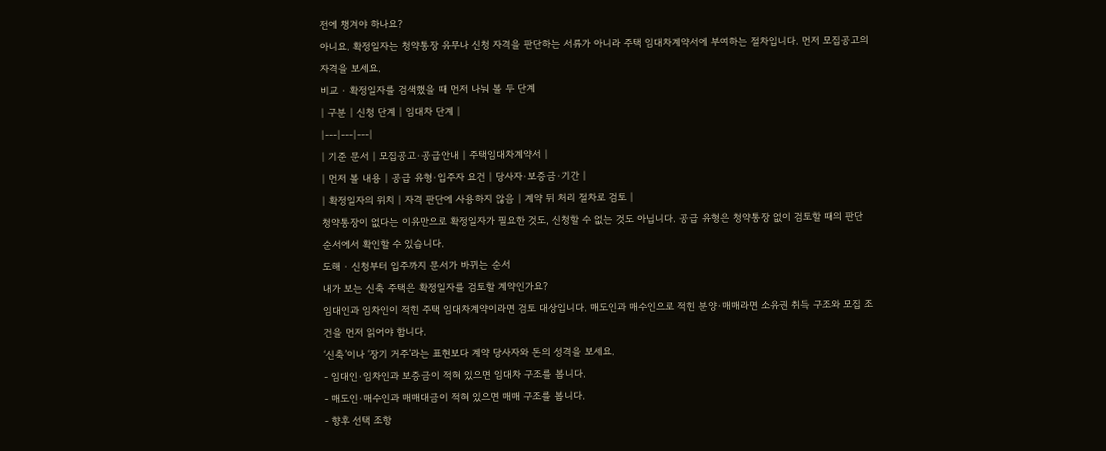전에 챙겨야 하나요?
아니요. 확정일자는 청약통장 유무나 신청 자격을 판단하는 서류가 아니라 주택 임대차계약서에 부여하는 절차입니다. 먼저 모집공고의 자격을 보세요.
비교 · 확정일자를 검색했을 때 먼저 나눠 볼 두 단계
| 구분 | 신청 단계 | 임대차 단계 |
|---|---|---|
| 기준 문서 | 모집공고·공급안내 | 주택임대차계약서 |
| 먼저 볼 내용 | 공급 유형·입주자 요건 | 당사자·보증금·기간 |
| 확정일자의 위치 | 자격 판단에 사용하지 않음 | 계약 뒤 처리 절차로 검토 |
청약통장이 없다는 이유만으로 확정일자가 필요한 것도, 신청할 수 없는 것도 아닙니다. 공급 유형은 청약통장 없이 검토할 때의 판단 순서에서 확인할 수 있습니다.
도해 · 신청부터 입주까지 문서가 바뀌는 순서
내가 보는 신축 주택은 확정일자를 검토할 계약인가요?
임대인과 임차인이 적힌 주택 임대차계약이라면 검토 대상입니다. 매도인과 매수인으로 적힌 분양·매매라면 소유권 취득 구조와 모집 조건을 먼저 읽어야 합니다.
‘신축’이나 ‘장기 거주’라는 표현보다 계약 당사자와 돈의 성격을 보세요.
- 임대인·임차인과 보증금이 적혀 있으면 임대차 구조를 봅니다.
- 매도인·매수인과 매매대금이 적혀 있으면 매매 구조를 봅니다.
- 향후 선택 조항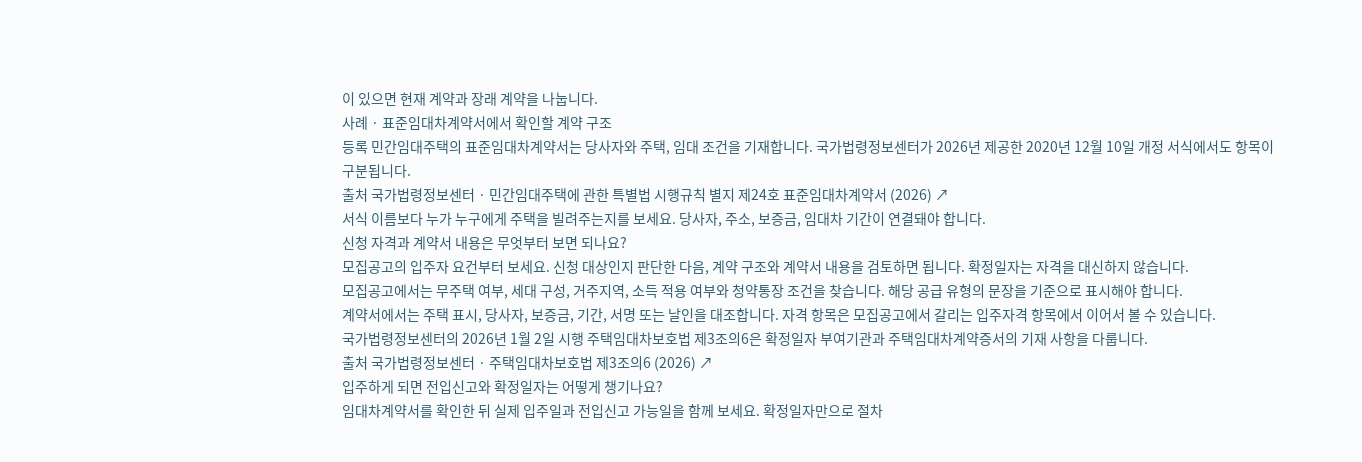이 있으면 현재 계약과 장래 계약을 나눕니다.
사례 · 표준임대차계약서에서 확인할 계약 구조
등록 민간임대주택의 표준임대차계약서는 당사자와 주택, 임대 조건을 기재합니다. 국가법령정보센터가 2026년 제공한 2020년 12월 10일 개정 서식에서도 항목이 구분됩니다.
출처 국가법령정보센터 · 민간임대주택에 관한 특별법 시행규칙 별지 제24호 표준임대차계약서 (2026) ↗
서식 이름보다 누가 누구에게 주택을 빌려주는지를 보세요. 당사자, 주소, 보증금, 임대차 기간이 연결돼야 합니다.
신청 자격과 계약서 내용은 무엇부터 보면 되나요?
모집공고의 입주자 요건부터 보세요. 신청 대상인지 판단한 다음, 계약 구조와 계약서 내용을 검토하면 됩니다. 확정일자는 자격을 대신하지 않습니다.
모집공고에서는 무주택 여부, 세대 구성, 거주지역, 소득 적용 여부와 청약통장 조건을 찾습니다. 해당 공급 유형의 문장을 기준으로 표시해야 합니다.
계약서에서는 주택 표시, 당사자, 보증금, 기간, 서명 또는 날인을 대조합니다. 자격 항목은 모집공고에서 갈리는 입주자격 항목에서 이어서 볼 수 있습니다.
국가법령정보센터의 2026년 1월 2일 시행 주택임대차보호법 제3조의6은 확정일자 부여기관과 주택임대차계약증서의 기재 사항을 다룹니다.
출처 국가법령정보센터 · 주택임대차보호법 제3조의6 (2026) ↗
입주하게 되면 전입신고와 확정일자는 어떻게 챙기나요?
임대차계약서를 확인한 뒤 실제 입주일과 전입신고 가능일을 함께 보세요. 확정일자만으로 절차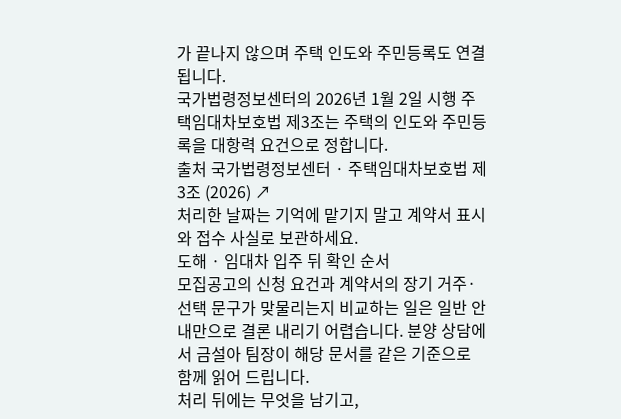가 끝나지 않으며 주택 인도와 주민등록도 연결됩니다.
국가법령정보센터의 2026년 1월 2일 시행 주택임대차보호법 제3조는 주택의 인도와 주민등록을 대항력 요건으로 정합니다.
출처 국가법령정보센터 · 주택임대차보호법 제3조 (2026) ↗
처리한 날짜는 기억에 맡기지 말고 계약서 표시와 접수 사실로 보관하세요.
도해 · 임대차 입주 뒤 확인 순서
모집공고의 신청 요건과 계약서의 장기 거주·선택 문구가 맞물리는지 비교하는 일은 일반 안내만으로 결론 내리기 어렵습니다. 분양 상담에서 금설아 팀장이 해당 문서를 같은 기준으로 함께 읽어 드립니다.
처리 뒤에는 무엇을 남기고,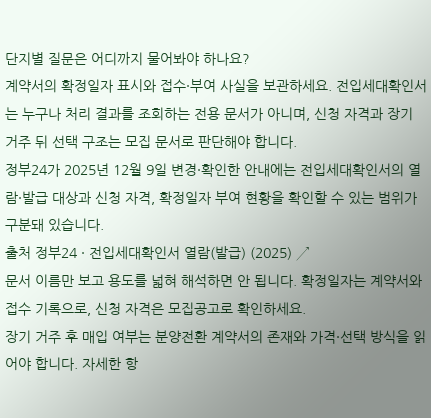단지별 질문은 어디까지 물어봐야 하나요?
계약서의 확정일자 표시와 접수·부여 사실을 보관하세요. 전입세대확인서는 누구나 처리 결과를 조회하는 전용 문서가 아니며, 신청 자격과 장기 거주 뒤 선택 구조는 모집 문서로 판단해야 합니다.
정부24가 2025년 12월 9일 변경·확인한 안내에는 전입세대확인서의 열람·발급 대상과 신청 자격, 확정일자 부여 현황을 확인할 수 있는 범위가 구분돼 있습니다.
출처 정부24 · 전입세대확인서 열람(발급) (2025) ↗
문서 이름만 보고 용도를 넓혀 해석하면 안 됩니다. 확정일자는 계약서와 접수 기록으로, 신청 자격은 모집공고로 확인하세요.
장기 거주 후 매입 여부는 분양전환 계약서의 존재와 가격·선택 방식을 읽어야 합니다. 자세한 항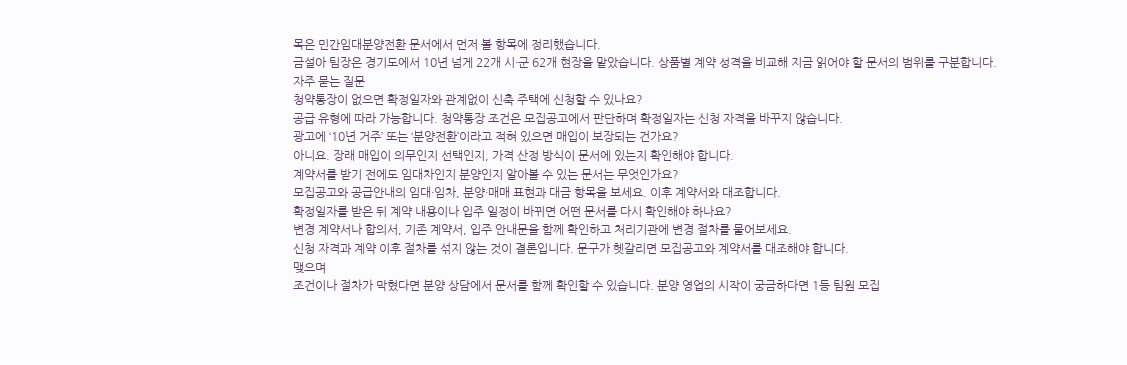목은 민간임대분양전환 문서에서 먼저 볼 항목에 정리했습니다.
금설아 팀장은 경기도에서 10년 넘게 22개 시·군 62개 현장을 맡았습니다. 상품별 계약 성격을 비교해 지금 읽어야 할 문서의 범위를 구분합니다.
자주 묻는 질문
청약통장이 없으면 확정일자와 관계없이 신축 주택에 신청할 수 있나요?
공급 유형에 따라 가능합니다. 청약통장 조건은 모집공고에서 판단하며 확정일자는 신청 자격을 바꾸지 않습니다.
광고에 ‘10년 거주’ 또는 ‘분양전환’이라고 적혀 있으면 매입이 보장되는 건가요?
아니요. 장래 매입이 의무인지 선택인지, 가격 산정 방식이 문서에 있는지 확인해야 합니다.
계약서를 받기 전에도 임대차인지 분양인지 알아볼 수 있는 문서는 무엇인가요?
모집공고와 공급안내의 임대·임차, 분양·매매 표현과 대금 항목을 보세요. 이후 계약서와 대조합니다.
확정일자를 받은 뒤 계약 내용이나 입주 일정이 바뀌면 어떤 문서를 다시 확인해야 하나요?
변경 계약서나 합의서, 기존 계약서, 입주 안내문을 함께 확인하고 처리기관에 변경 절차를 물어보세요.
신청 자격과 계약 이후 절차를 섞지 않는 것이 결론입니다. 문구가 헷갈리면 모집공고와 계약서를 대조해야 합니다.
맺으며
조건이나 절차가 막혔다면 분양 상담에서 문서를 함께 확인할 수 있습니다. 분양 영업의 시작이 궁금하다면 1등 팀원 모집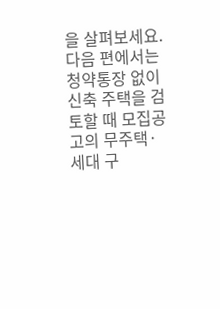을 살펴보세요.
다음 편에서는 청약통장 없이 신축 주택을 검토할 때 모집공고의 무주택·세대 구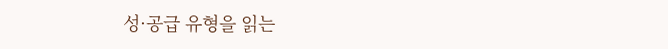성·공급 유형을 읽는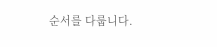순서를 다룹니다.